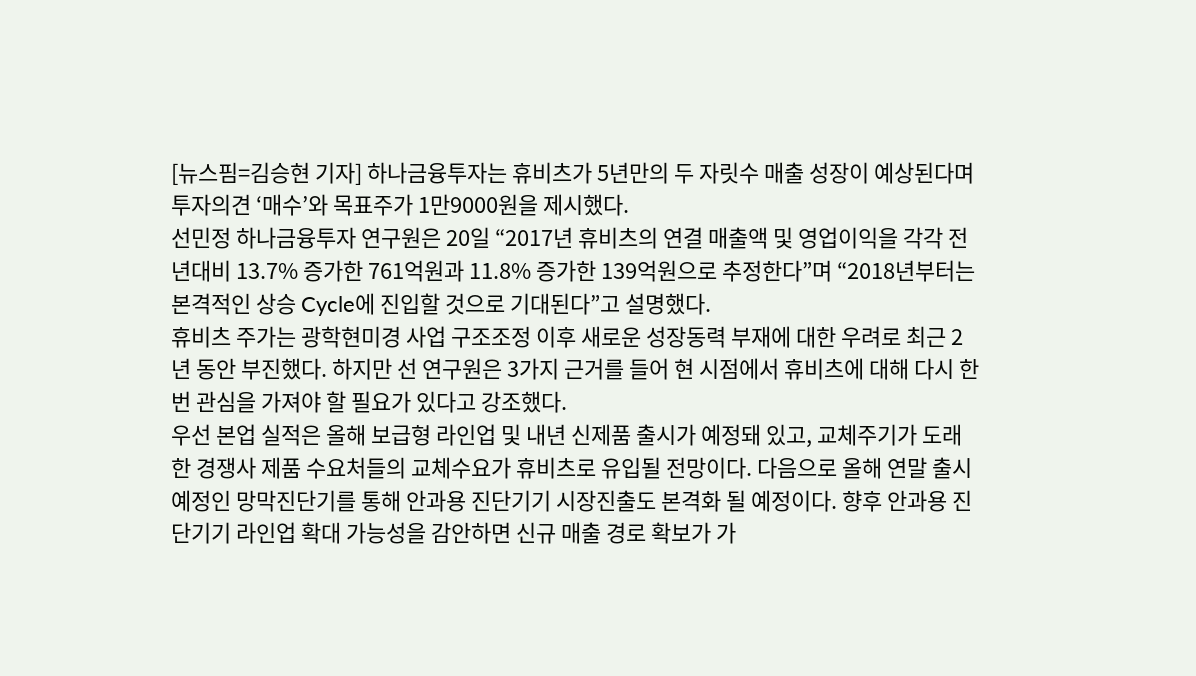[뉴스핌=김승현 기자] 하나금융투자는 휴비츠가 5년만의 두 자릿수 매출 성장이 예상된다며 투자의견 ‘매수’와 목표주가 1만9000원을 제시했다.
선민정 하나금융투자 연구원은 20일 “2017년 휴비츠의 연결 매출액 및 영업이익을 각각 전년대비 13.7% 증가한 761억원과 11.8% 증가한 139억원으로 추정한다”며 “2018년부터는 본격적인 상승 Cycle에 진입할 것으로 기대된다”고 설명했다.
휴비츠 주가는 광학현미경 사업 구조조정 이후 새로운 성장동력 부재에 대한 우려로 최근 2년 동안 부진했다. 하지만 선 연구원은 3가지 근거를 들어 현 시점에서 휴비츠에 대해 다시 한 번 관심을 가져야 할 필요가 있다고 강조했다.
우선 본업 실적은 올해 보급형 라인업 및 내년 신제품 출시가 예정돼 있고, 교체주기가 도래한 경쟁사 제품 수요처들의 교체수요가 휴비츠로 유입될 전망이다. 다음으로 올해 연말 출시 예정인 망막진단기를 통해 안과용 진단기기 시장진출도 본격화 될 예정이다. 향후 안과용 진단기기 라인업 확대 가능성을 감안하면 신규 매출 경로 확보가 가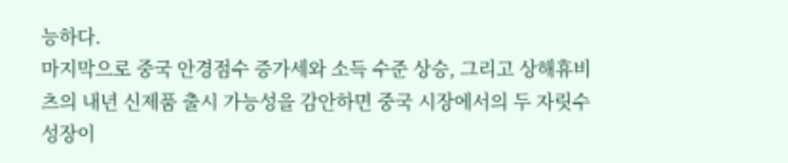능하다.
마지막으로 중국 안경점수 증가세와 소득 수준 상승, 그리고 상해휴비츠의 내년 신제품 출시 가능성을 감안하면 중국 시장에서의 두 자릿수 성장이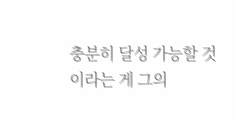충분히 달성 가능할 것이라는 게 그의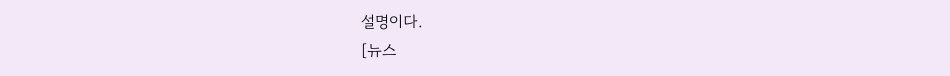설명이다.
[뉴스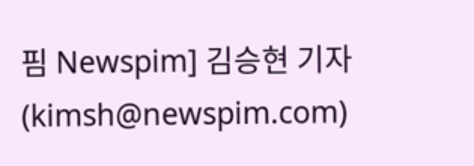핌 Newspim] 김승현 기자 (kimsh@newspim.com)